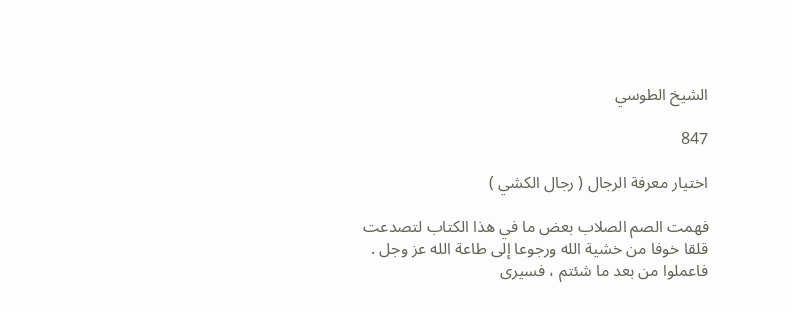الشيخ الطوسي

847

اختيار معرفة الرجال ( رجال الكشي )

فهمت الصم الصلاب بعض ما في هذا الكتاب لتصدعت قلقا خوفا من خشية الله ورجوعا إلى طاعة الله عز وجل . فاعملوا من بعد ما شئتم ، فسيرى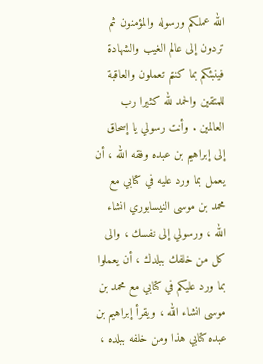الله عملكم ورسوله والمؤمنون ثم تردون إلى عالم الغيب والشهادة فينبئكم بما كنتم تعملون والعاقبة للمتقين والحمد لله كثيرا رب العالمين . وأنت رسولي يا إسحاق إلى إبراهيم بن عبده وفقه الله ، أن يعمل بما ورد عليه في كتابي مع محمد بن موسى النيسابوري انشاء الله ، ورسولي إلى نفسك ، والى كل من خلفك ببلدك ، أن يعملوا بما ورد عليكم في كتابي مع محمد بن موسى انشاء الله ، ويقرأ إبراهيم بن عبده كتابي هذا ومن خلفه ببلده ،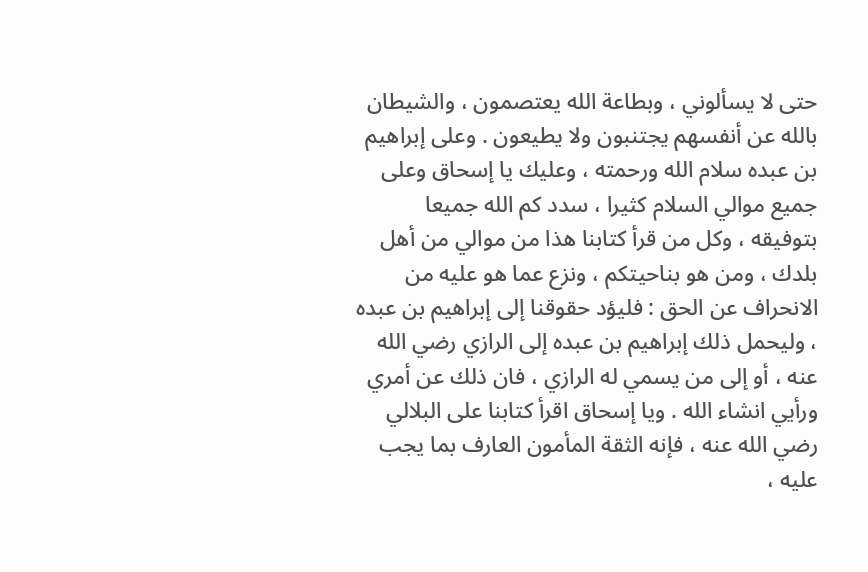حتى لا يسألوني ، وبطاعة الله يعتصمون ، والشيطان بالله عن أنفسهم يجتنبون ولا يطيعون . وعلى إبراهيم بن عبده سلام الله ورحمته ، وعليك يا إسحاق وعلى جميع موالي السلام كثيرا ، سدد كم الله جميعا بتوفيقه ، وكل من قرأ كتابنا هذا من موالي من أهل بلدك ، ومن هو بناحيتكم ، ونزع عما هو عليه من الانحراف عن الحق : فليؤد حقوقنا إلى إبراهيم بن عبده ، وليحمل ذلك إبراهيم بن عبده إلى الرازي رضي الله عنه ، أو إلى من يسمي له الرازي ، فان ذلك عن أمري ورأيي انشاء الله . ويا إسحاق اقرأ كتابنا على البلالي رضي الله عنه ، فإنه الثقة المأمون العارف بما يجب عليه ،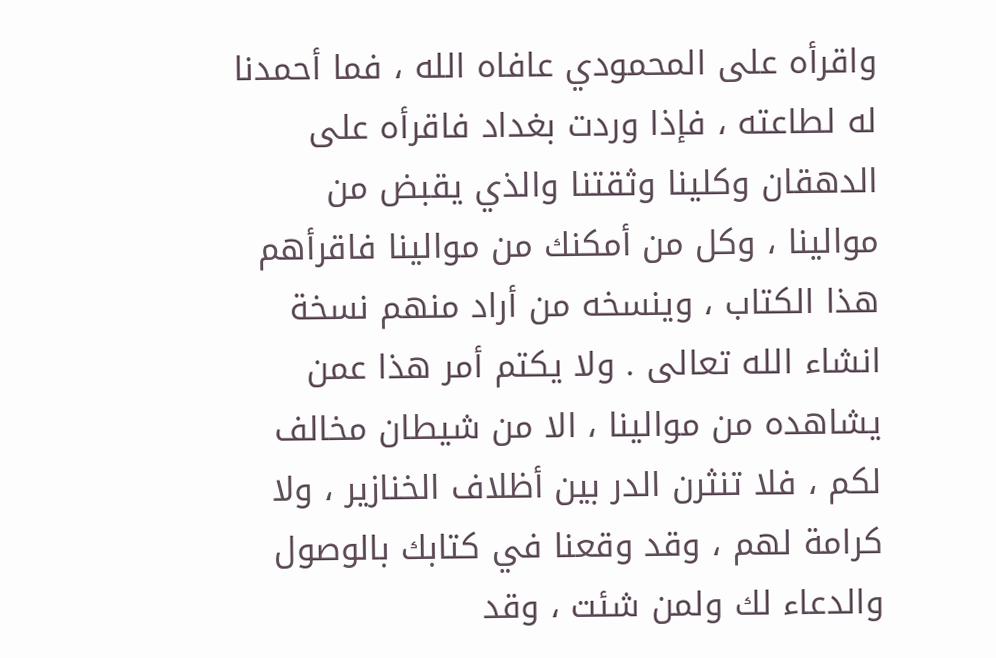واقرأه على المحمودي عافاه الله ، فما أحمدنا له لطاعته ، فإذا وردت بغداد فاقرأه على الدهقان وكلينا وثقتنا والذي يقبض من موالينا ، وكل من أمكنك من موالينا فاقرأهم هذا الكتاب ، وينسخه من أراد منهم نسخة انشاء الله تعالى . ولا يكتم أمر هذا عمن يشاهده من موالينا ، الا من شيطان مخالف لكم ، فلا تنثرن الدر بين أظلاف الخنازير ، ولا كرامة لهم ، وقد وقعنا في كتابك بالوصول والدعاء لك ولمن شئت ، وقد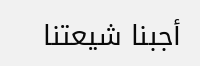أجبنا شيعتنا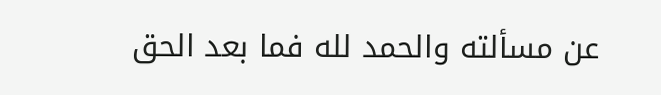عن مسألته والحمد لله فما بعد الحق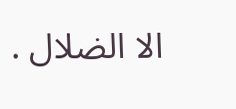الا الضلال .